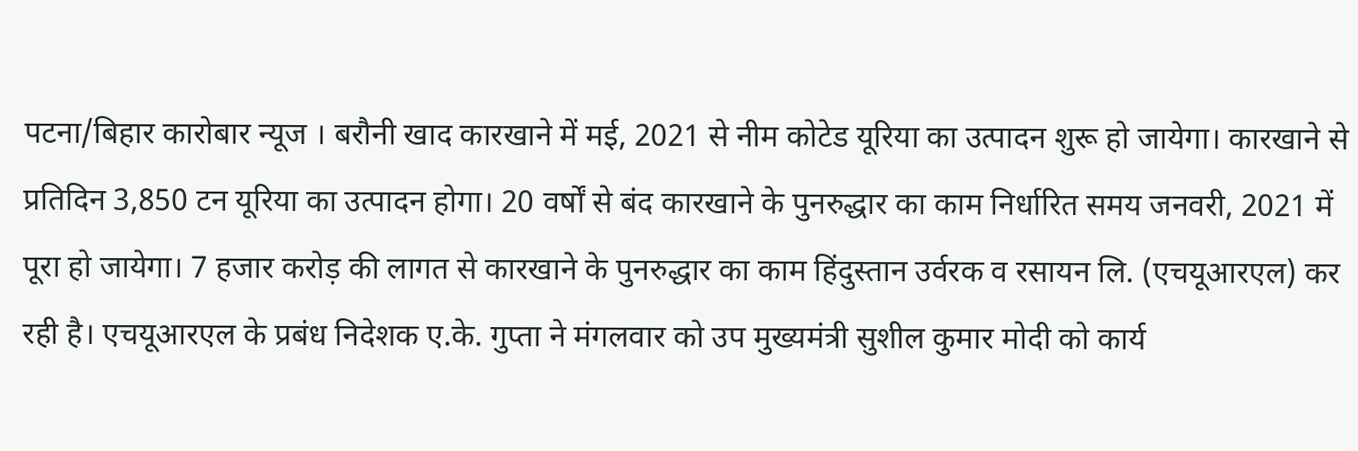पटना/बिहार कारोबार न्यूज । बरौनी खाद कारखाने में मई, 2021 से नीम कोटेड यूरिया का उत्पादन शुरू हो जायेगा। कारखाने से प्रतिदिन 3,850 टन यूरिया का उत्पादन होगा। 20 वर्षों से बंद कारखाने के पुनरुद्धार का काम निर्धारित समय जनवरी, 2021 में पूरा हो जायेगा। 7 हजार करोड़ की लागत से कारखाने के पुनरुद्धार का काम हिंदुस्तान उर्वरक व रसायन लि. (एचयूआरएल) कर रही है। एचयूआरएल के प्रबंध निदेशक ए.के. गुप्ता ने मंगलवार को उप मुख्यमंत्री सुशील कुमार मोदी को कार्य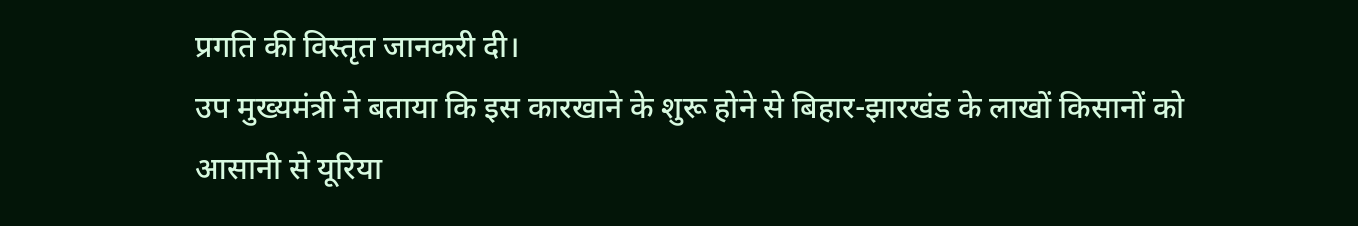प्रगति की विस्तृत जानकरी दी।
उप मुख्यमंत्री ने बताया कि इस कारखाने के शुरू होने से बिहार-झारखंड के लाखों किसानों को आसानी से यूरिया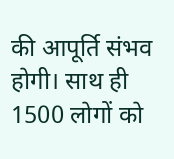की आपूर्ति संभव होगी। साथ ही 1500 लोगों को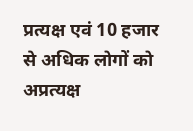प्रत्यक्ष एवं 10 हजार से अधिक लोगों को अप्रत्यक्ष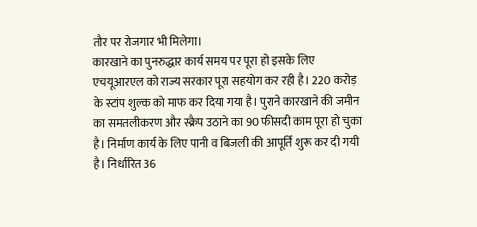तौर पर रोजगार भी मिलेगा।
कारखाने का पुनरुद्धार कार्य समय पर पूरा हो इसके लिए एचयूआरएल को राज्य सरकार पूरा सहयोग कर रही है। 220 करोड़ के स्टांप शुल्क को माफ कर दिया गया है। पुराने कारखाने की जमीन का समतलीकरण और स्क्रैप उठाने का 90 फीसदी काम पूरा हो चुका है। निर्माण कार्य के लिए पानी व बिजली की आपूर्ति शुरू कर दी गयी है। निर्धारित 36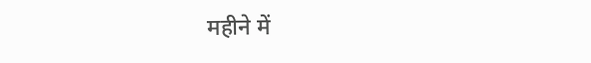महीने में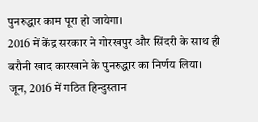पुनरुद्धार काम पूरा हो जायेगा।
2016 में केंद्र सरकार ने गोरखपुर और सिंदरी के साथ ही बरौनी खाद कारखाने के पुनरुद्धार का निर्णय लिया। जून, 2016 में गठित हिन्दुस्तान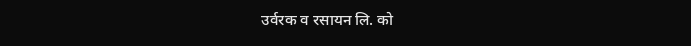उर्वरक व रसायन लि. को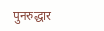पुनरुद्धार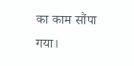का काम सौंपा गया।